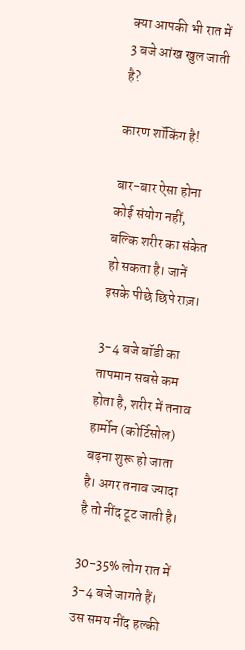क्या आपकी भी रात में 3 बजे आंख खुल जाती है?

कारण शॉकिंग है!

बार-बार ऐसा होना कोई संयोग नहीं, बल्कि शरीर का संकेत हो सकता है। जानें इसके पीछे छिपे राज़।

3-4 बजे बॉडी का तापमान सबसे कम होता है, शरीर में तनाव हार्मोन (कोर्टिसोल) बढ़ना शुरू हो जाता है। अगर तनाव ज्यादा है तो नींद टूट जाती है।

30-35% लोग रात में 3-4 बजे जागते हैं। उस समय नींद हल्की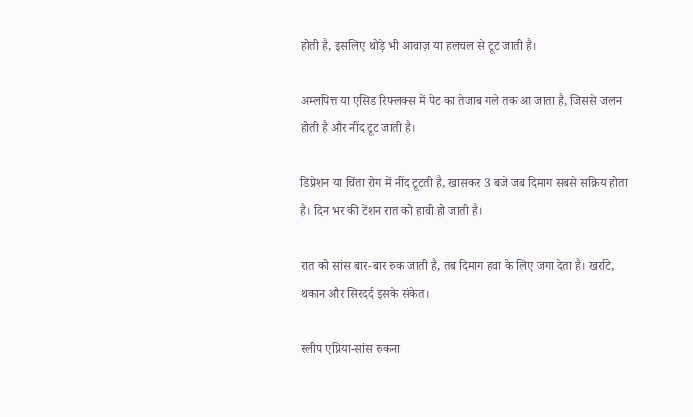होती है, इसलिए थोड़े भी आवाज़ या हलचल से टूट जाती है।

अम्लपित्त या एसिड रिफ्लक्स में पेट का तेजाब गले तक आ जाता है, जिससे जलन होती है और नींद टूट जाती है।

डिप्रेशन या चिंता रोग में नींद टूटती है, खासकर 3 बजे जब दिमाग सबसे सक्रिय होता है। दिन भर की टेंशन रात को हावी हो जाती है।

रात को सांस बार-बार रुक जाती है, तब दिमाग हवा के लिए जगा देता है। खर्राटे, थकान और सिरदर्द इसके संकेत।

स्लीप एप्निया-सांस रुकना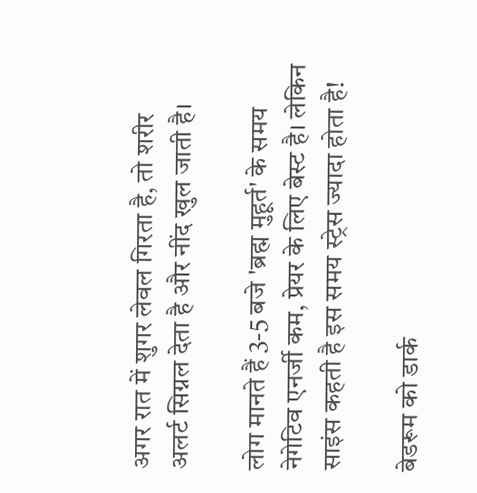अगर रात में शुगर लेवल गिरता है, तो शरीर अलर्ट सिग्नल देता है और नींद खुल जाती है।

लोग मानते हैं 3-5 बजे 'ब्रह्म मुहूर्त' के समय नेगेटिव एनर्जी कम, प्रेयर के लिए बेस्ट है। लेकिन साइंस कहती है इस समय स्ट्रेस ज्यादा होता है!

बेडरूम को डार्क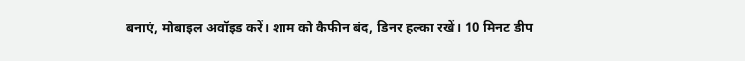बनाएं, मोबाइल अवॉइड करें। शाम को कैफीन बंद, डिनर हल्का रखें। 10 मिनट डीप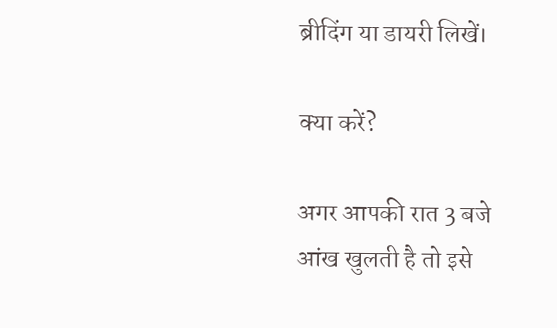ब्रीदिंग या डायरी लिखें।

क्या करें?

अगर आपकी रात 3 बजे आंख खुलती है तो इसे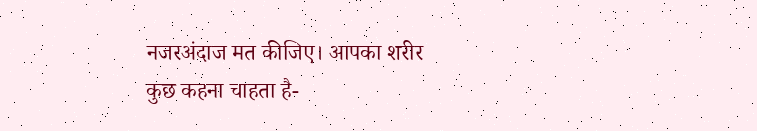नजरअंदाज मत कीजिए। आपका शरीर कुछ कहना चाहता है-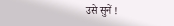उसे सुनें !